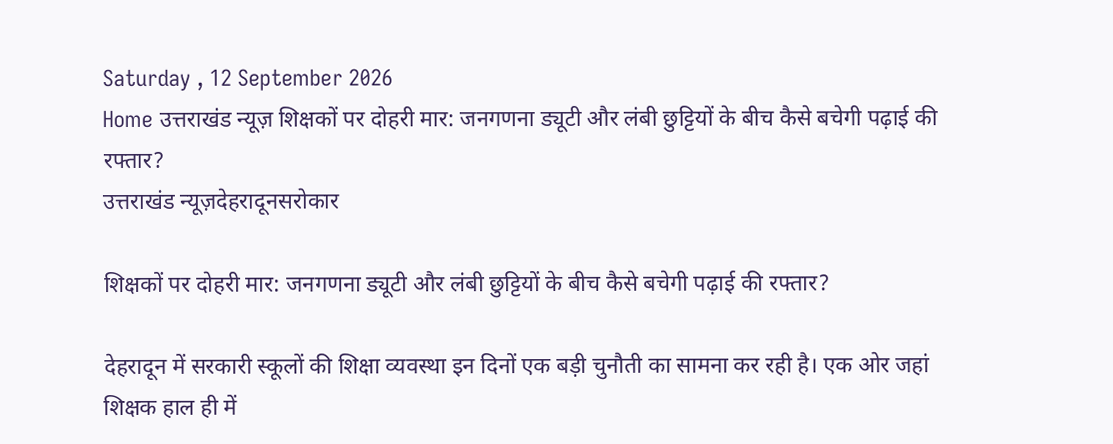Saturday , 12 September 2026
Home उत्तराखंड न्यूज़ शिक्षकों पर दोहरी मार: जनगणना ड्यूटी और लंबी छुट्टियों के बीच कैसे बचेगी पढ़ाई की रफ्तार?
उत्तराखंड न्यूज़देहरादूनसरोकार

शिक्षकों पर दोहरी मार: जनगणना ड्यूटी और लंबी छुट्टियों के बीच कैसे बचेगी पढ़ाई की रफ्तार?

देहरादून में सरकारी स्कूलों की शिक्षा व्यवस्था इन दिनों एक बड़ी चुनौती का सामना कर रही है। एक ओर जहां शिक्षक हाल ही में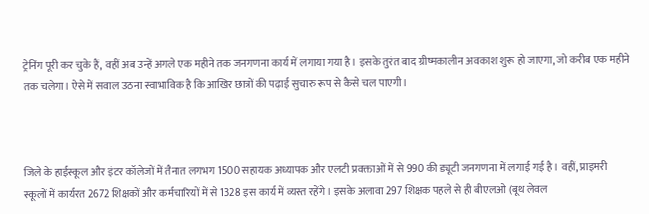ट्रेनिंग पूरी कर चुके हैं, वहीं अब उन्हें अगले एक महीने तक जनगणना कार्य में लगाया गया है। इसके तुरंत बाद ग्रीष्मकालीन अवकाश शुरू हो जाएगा, जो करीब एक महीने तक चलेगा। ऐसे में सवाल उठना स्वाभाविक है कि आखिर छात्रों की पढ़ाई सुचारु रूप से कैसे चल पाएगी।



जिले के हाईस्कूल और इंटर कॉलेजों में तैनात लगभग 1500 सहायक अध्यापक और एलटी प्रवक्ताओं में से 990 की ड्यूटी जनगणना में लगाई गई है। वहीं, प्राइमरी स्कूलों में कार्यरत 2672 शिक्षकों और कर्मचारियों में से 1328 इस कार्य में व्यस्त रहेंगे। इसके अलावा 297 शिक्षक पहले से ही बीएलओ (बूथ लेवल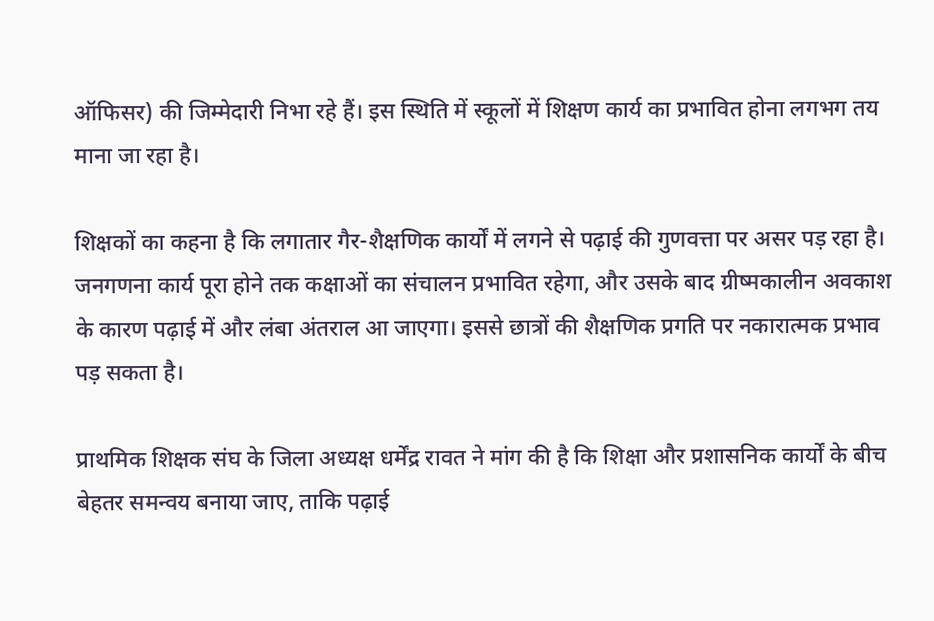ऑफिसर) की जिम्मेदारी निभा रहे हैं। इस स्थिति में स्कूलों में शिक्षण कार्य का प्रभावित होना लगभग तय माना जा रहा है।

शिक्षकों का कहना है कि लगातार गैर-शैक्षणिक कार्यों में लगने से पढ़ाई की गुणवत्ता पर असर पड़ रहा है। जनगणना कार्य पूरा होने तक कक्षाओं का संचालन प्रभावित रहेगा, और उसके बाद ग्रीष्मकालीन अवकाश के कारण पढ़ाई में और लंबा अंतराल आ जाएगा। इससे छात्रों की शैक्षणिक प्रगति पर नकारात्मक प्रभाव पड़ सकता है।

प्राथमिक शिक्षक संघ के जिला अध्यक्ष धर्मेंद्र रावत ने मांग की है कि शिक्षा और प्रशासनिक कार्यों के बीच बेहतर समन्वय बनाया जाए, ताकि पढ़ाई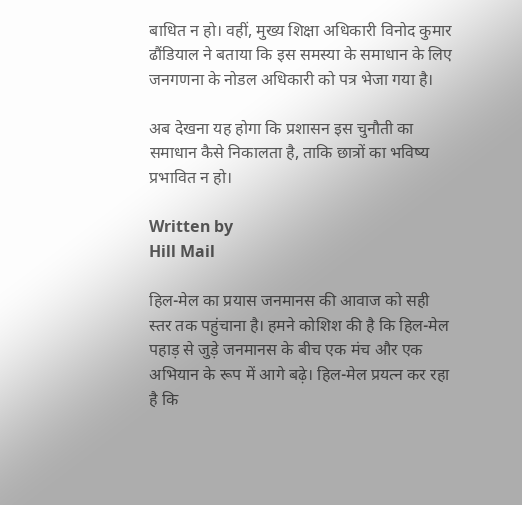बाधित न हो। वहीं, मुख्य शिक्षा अधिकारी विनोद कुमार ढौंडियाल ने बताया कि इस समस्या के समाधान के लिए जनगणना के नोडल अधिकारी को पत्र भेजा गया है।

अब देखना यह होगा कि प्रशासन इस चुनौती का समाधान कैसे निकालता है, ताकि छात्रों का भविष्य प्रभावित न हो।

Written by
Hill Mail

हिल-मेल का प्रयास जनमानस की आवाज को सही स्तर तक पहुंचाना है। हमने कोशिश की है कि हिल-मेल पहाड़ से जुड़े जनमानस के बीच एक मंच और एक अभियान के रूप में आगे बढ़े। हिल-मेल प्रयत्न कर रहा है कि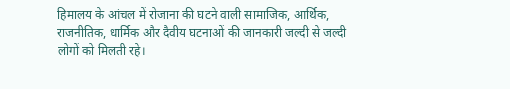हिमालय के आंचल में रोजाना की घटने वाली सामाजिक, आर्थिक, राजनीतिक, धार्मिक और दैवीय घटनाओं की जानकारी जल्दी से जल्दी लोगों को मिलती रहे।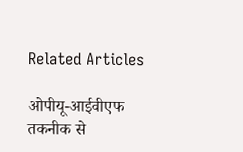Related Articles

ओपीयू-आईवीएफ तकनीक से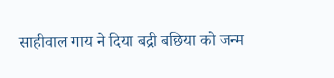साहीवाल गाय ने दिया बद्री बछिया को जन्म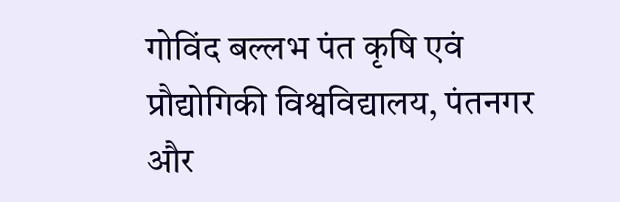गोविंद बल्लभ पंत कृषि एवं प्रौद्योगिकी विश्वविद्यालय, पंतनगर और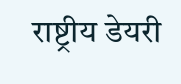राष्ट्रीय डेयरी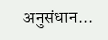अनुसंधान...